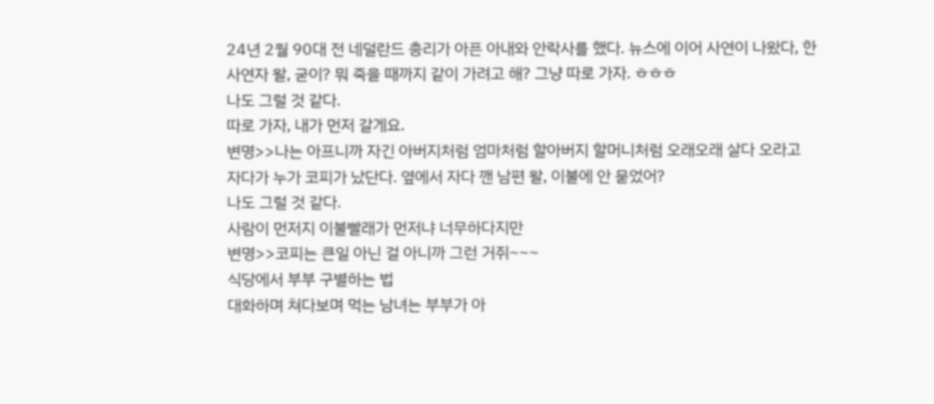24년 2월 90대 전 네덜란드 총리가 아픈 아내와 안락사를 했다. 뉴스에 이어 사연이 나왔다, 한 사연자 왈, 굳이? 뭐 죽을 때까지 같이 가려고 해? 그냥 따로 가자. ㅎㅎㅎ
나도 그럴 것 같다.
따로 가자, 내가 먼저 갈게요.
변명>>나는 아프니까 자긴 아버지처럼 엄마처럼 할아버지 할머니처럼 오래오래 살다 오라고
자다가 누가 코피가 났단다. 옆에서 자다 깬 남편 왈, 이불에 안 묻었어?
나도 그럴 것 같다.
사람이 먼저지 이불빨래가 먼저냐 너무하다지만
변명>>코피는 큰일 아닌 걸 아니까 그런 거쥐~~~
식당에서 부부 구별하는 법
대화하며 쳐다보며 먹는 남녀는 부부가 아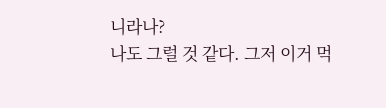니라나?
나도 그럴 것 같다. 그저 이거 먹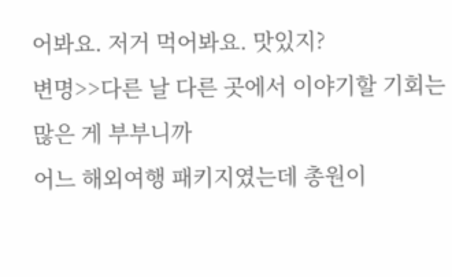어봐요. 저거 먹어봐요. 맛있지?
변명>>다른 날 다른 곳에서 이야기할 기회는 많은 게 부부니까
어느 해외여행 패키지였는데 총원이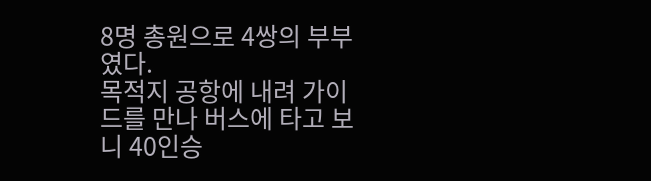8명 총원으로 4쌍의 부부였다.
목적지 공항에 내려 가이드를 만나 버스에 타고 보니 40인승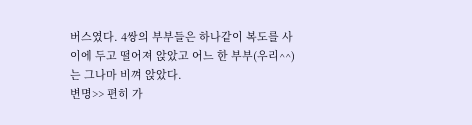버스였다. 4쌍의 부부들은 하나같이 복도를 사이에 두고 떨어져 앉았고 어느 한 부부(우리^^)는 그나마 비껴 앉았다.
변명>> 편히 가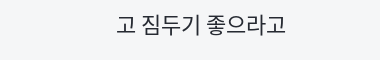고 짐두기 좋으라고